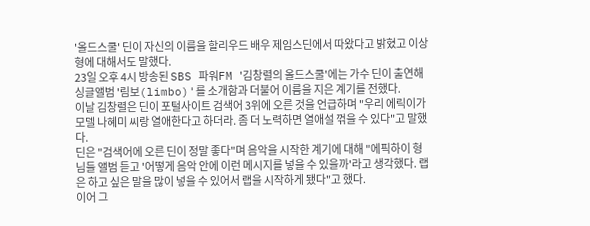'올드스쿨' 딘이 자신의 이름을 할리우드 배우 제임스딘에서 따왔다고 밝혔고 이상형에 대해서도 말했다.
23일 오후 4시 방송된 SBS 파워FM '김창렬의 올드스쿨'에는 가수 딘이 출연해 싱글앨범 '림보(limbo)'를 소개함과 더불어 이름을 지은 계기를 전했다.
이날 김창렬은 딘이 포털사이트 검색어 3위에 오른 것을 언급하며 "우리 에릭이가 모델 나혜미 씨랑 열애한다고 하더라. 좀 더 노력하면 열애설 꺾을 수 있다"고 말했다.
딘은 "검색어에 오른 딘이 정말 좋다"며 음악을 시작한 계기에 대해 "에픽하이 형님들 앨범 듣고 '어떻게 음악 안에 이런 메시지를 넣을 수 있을까'라고 생각했다. 랩은 하고 싶은 말을 많이 넣을 수 있어서 랩을 시작하게 됐다"고 했다.
이어 그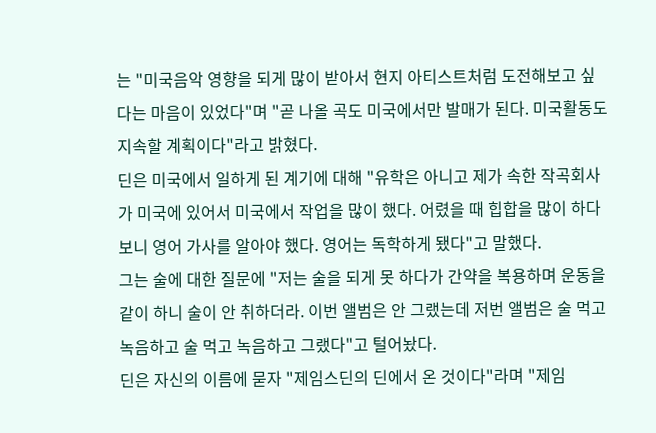는 "미국음악 영향을 되게 많이 받아서 현지 아티스트처럼 도전해보고 싶다는 마음이 있었다"며 "곧 나올 곡도 미국에서만 발매가 된다. 미국활동도 지속할 계획이다"라고 밝혔다.
딘은 미국에서 일하게 된 계기에 대해 "유학은 아니고 제가 속한 작곡회사가 미국에 있어서 미국에서 작업을 많이 했다. 어렸을 때 힙합을 많이 하다보니 영어 가사를 알아야 했다. 영어는 독학하게 됐다"고 말했다.
그는 술에 대한 질문에 "저는 술을 되게 못 하다가 간약을 복용하며 운동을 같이 하니 술이 안 취하더라. 이번 앨범은 안 그랬는데 저번 앨범은 술 먹고 녹음하고 술 먹고 녹음하고 그랬다"고 털어놨다.
딘은 자신의 이름에 묻자 "제임스딘의 딘에서 온 것이다"라며 "제임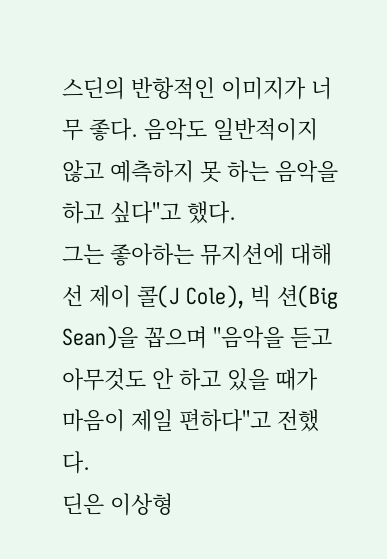스딘의 반항적인 이미지가 너무 좋다. 음악도 일반적이지 않고 예측하지 못 하는 음악을 하고 싶다"고 했다.
그는 좋아하는 뮤지션에 대해선 제이 콜(J Cole), 빅 션(Big Sean)을 꼽으며 "음악을 듣고 아무것도 안 하고 있을 때가 마음이 제일 편하다"고 전했다.
딘은 이상형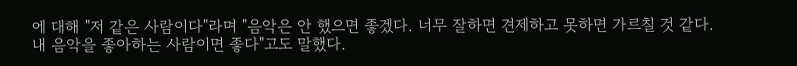에 대해 "저 같은 사람이다"라며 "음악은 안 했으면 좋겠다. 너무 잘하면 견제하고 못하면 가르칠 것 같다. 내 음악을 좋아하는 사람이면 좋다"고도 말했다.